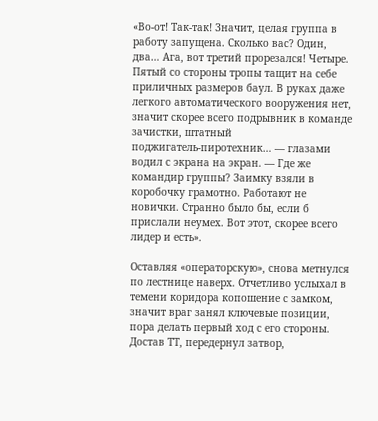«Во‑от! Так‑так! Значит, целая группа в работу запущена. Сколько вас? Один, два… Ага, вот третий прорезался! Четыре. Пятый со стороны тропы тащит на себе приличных размеров баул. В руках даже легкого автоматического вооружения нет, значит скорее всего подрывник в команде зачистки, штатный поджигатель‑пиротехник… — глазами водил с экрана на экран. — Где же командир группы? Заимку взяли в коробочку грамотно. Работают не новички. Странно было бы, если б прислали неумех. Вот этот, скорее всего лидер и есть».

Оставляя «операторскую», снова метнулся по лестнице наверх. Отчетливо услыхал в темени коридора копошение с замком, значит враг занял ключевые позиции, пора делать первый ход с его стороны. Достав ТТ, передернул затвор,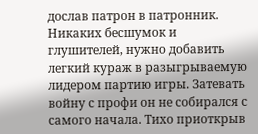дослав патрон в патронник. Никаких бесшумок и глушителей, нужно добавить легкий кураж в разыгрываемую лидером партию игры. Затевать войну с профи он не собирался с самого начала. Тихо приоткрыв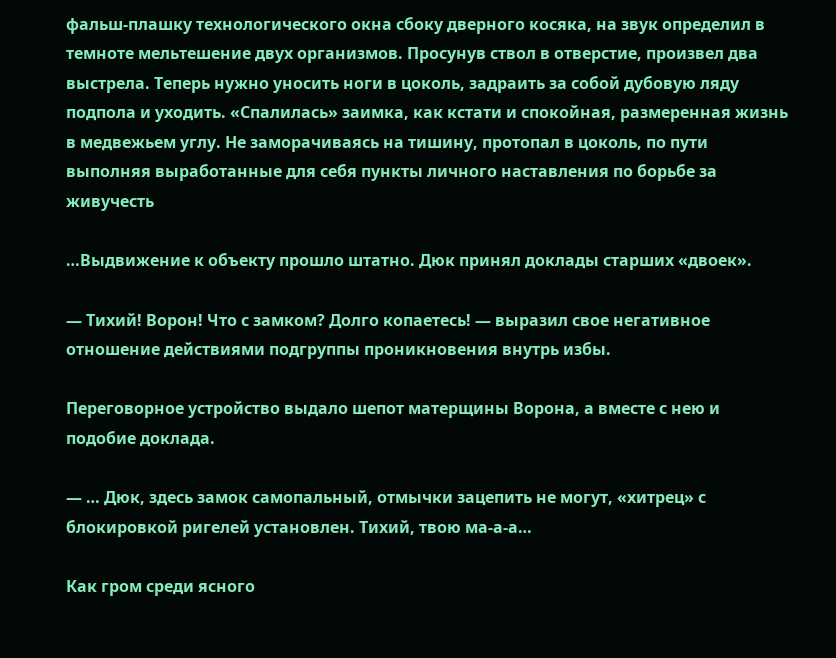фальш‑плашку технологического окна сбоку дверного косяка, на звук определил в темноте мельтешение двух организмов. Просунув ствол в отверстие, произвел два выстрела. Теперь нужно уносить ноги в цоколь, задраить за собой дубовую ляду подпола и уходить. «Спалилась» заимка, как кстати и спокойная, размеренная жизнь в медвежьем углу. Не заморачиваясь на тишину, протопал в цоколь, по пути выполняя выработанные для себя пункты личного наставления по борьбе за живучесть

…Выдвижение к объекту прошло штатно. Дюк принял доклады старших «двоек».

— Тихий! Ворон! Что с замком? Долго копаетесь! — выразил свое негативное отношение действиями подгруппы проникновения внутрь избы.

Переговорное устройство выдало шепот матерщины Ворона, а вместе с нею и подобие доклада.

— … Дюк, здесь замок самопальный, отмычки зацепить не могут, «хитрец» с блокировкой ригелей установлен. Тихий, твою ма‑а‑а…

Как гром среди ясного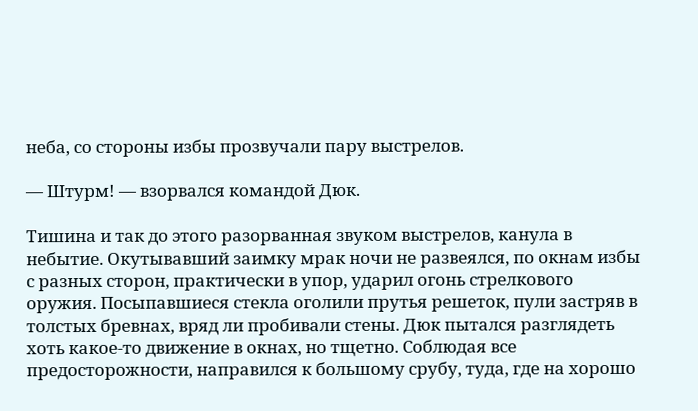неба, со стороны избы прозвучали пару выстрелов.

— Штурм! — взорвался командой Дюк.

Тишина и так до этого разорванная звуком выстрелов, канула в небытие. Окутывавший заимку мрак ночи не развеялся, по окнам избы с разных сторон, практически в упор, ударил огонь стрелкового оружия. Посыпавшиеся стекла оголили прутья решеток, пули застряв в толстых бревнах, вряд ли пробивали стены. Дюк пытался разглядеть хоть какое‑то движение в окнах, но тщетно. Соблюдая все предосторожности, направился к большому срубу, туда, где на хорошо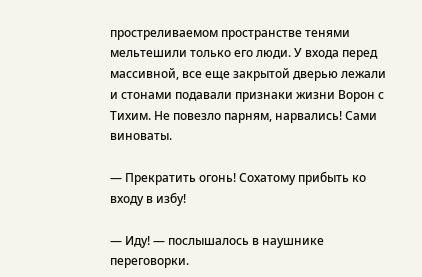простреливаемом пространстве тенями мельтешили только его люди. У входа перед массивной, все еще закрытой дверью лежали и стонами подавали признаки жизни Ворон с Тихим. Не повезло парням, нарвались! Сами виноваты.

— Прекратить огонь! Сохатому прибыть ко входу в избу!

— Иду! — послышалось в наушнике переговорки.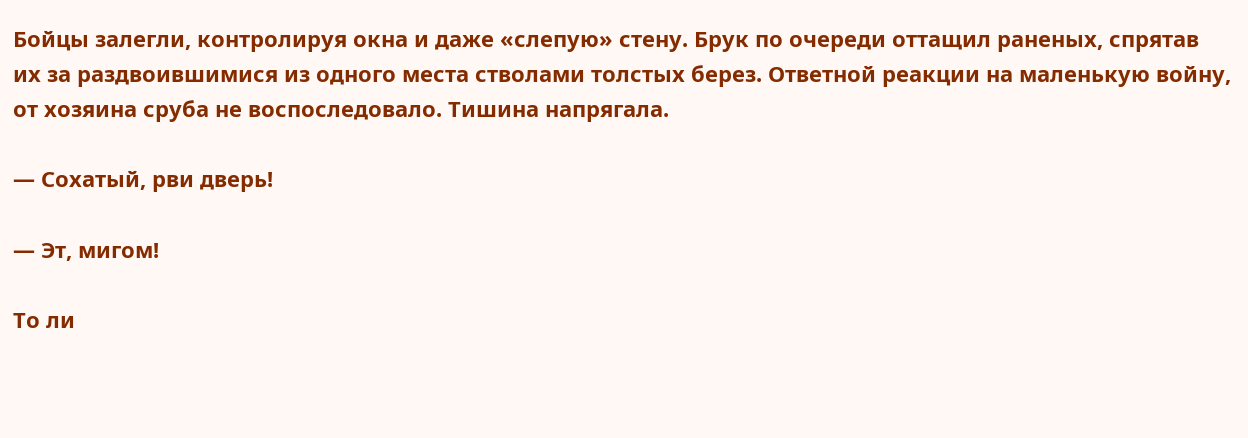Бойцы залегли, контролируя окна и даже «слепую» стену. Брук по очереди оттащил раненых, спрятав их за раздвоившимися из одного места стволами толстых берез. Ответной реакции на маленькую войну, от хозяина сруба не воспоследовало. Тишина напрягала.

— Сохатый, рви дверь!

— Эт, мигом!

То ли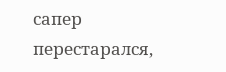сапер перестарался,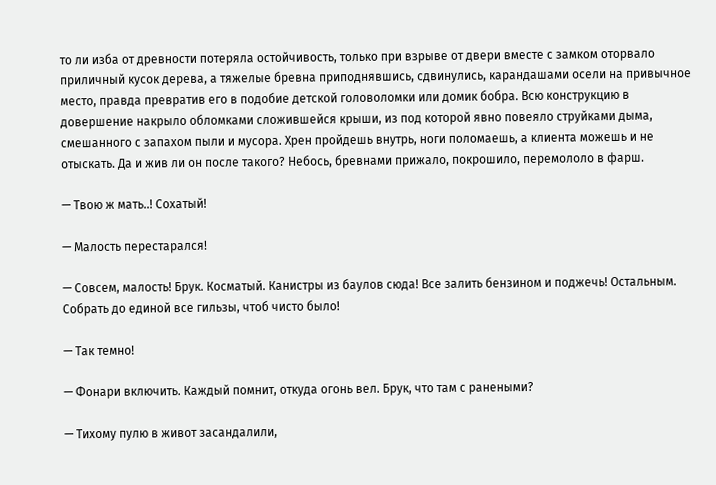то ли изба от древности потеряла остойчивость, только при взрыве от двери вместе с замком оторвало приличный кусок дерева, а тяжелые бревна приподнявшись, сдвинулись, карандашами осели на привычное место, правда превратив его в подобие детской головоломки или домик бобра. Всю конструкцию в довершение накрыло обломками сложившейся крыши, из под которой явно повеяло струйками дыма, смешанного с запахом пыли и мусора. Хрен пройдешь внутрь, ноги поломаешь, а клиента можешь и не отыскать. Да и жив ли он после такого? Небось, бревнами прижало, покрошило, перемололо в фарш.

— Твою ж мать..! Сохатый!

— Малость перестарался!

— Совсем, малость! Брук. Косматый. Канистры из баулов сюда! Все залить бензином и поджечь! Остальным. Собрать до единой все гильзы, чтоб чисто было!

— Так темно!

— Фонари включить. Каждый помнит, откуда огонь вел. Брук, что там с ранеными?

— Тихому пулю в живот засандалили,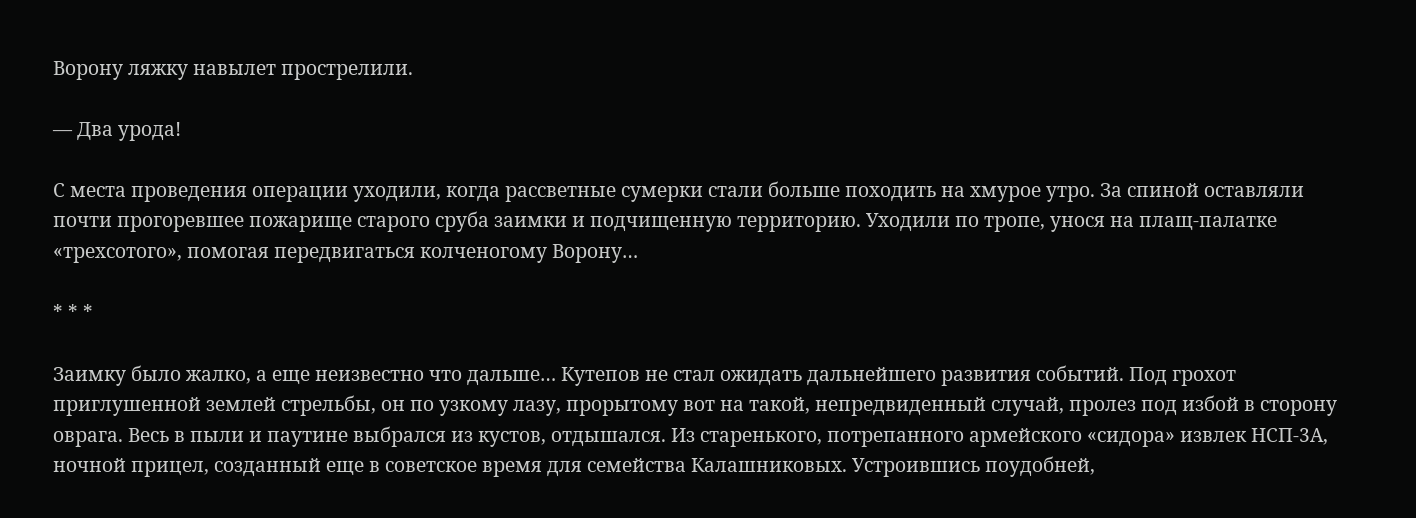Ворону ляжку навылет прострелили.

— Два урода!

С места проведения операции уходили, когда рассветные сумерки стали больше походить на хмурое утро. За спиной оставляли почти прогоревшее пожарище старого сруба заимки и подчищенную территорию. Уходили по тропе, унося на плащ‑палатке «трехсотого», помогая передвигаться колченогому Ворону…

* * *

Заимку было жалко, а еще неизвестно что дальше… Кутепов не стал ожидать дальнейшего развития событий. Под грохот приглушенной землей стрельбы, он по узкому лазу, прорытому вот на такой, непредвиденный случай, пролез под избой в сторону оврага. Весь в пыли и паутине выбрался из кустов, отдышался. Из старенького, потрепанного армейского «сидора» извлек НСП‑3А, ночной прицел, созданный еще в советское время для семейства Калашниковых. Устроившись поудобней,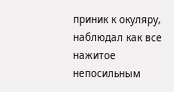приник к окуляру, наблюдал как все нажитое непосильным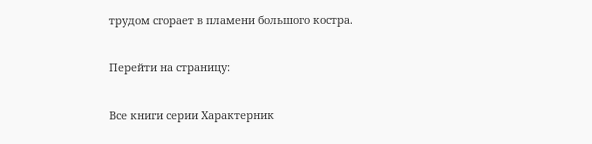трудом сгорает в пламени большого костра.

Перейти на страницу:

Все книги серии Характерник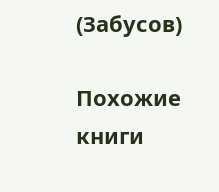(Забусов)

Похожие книги